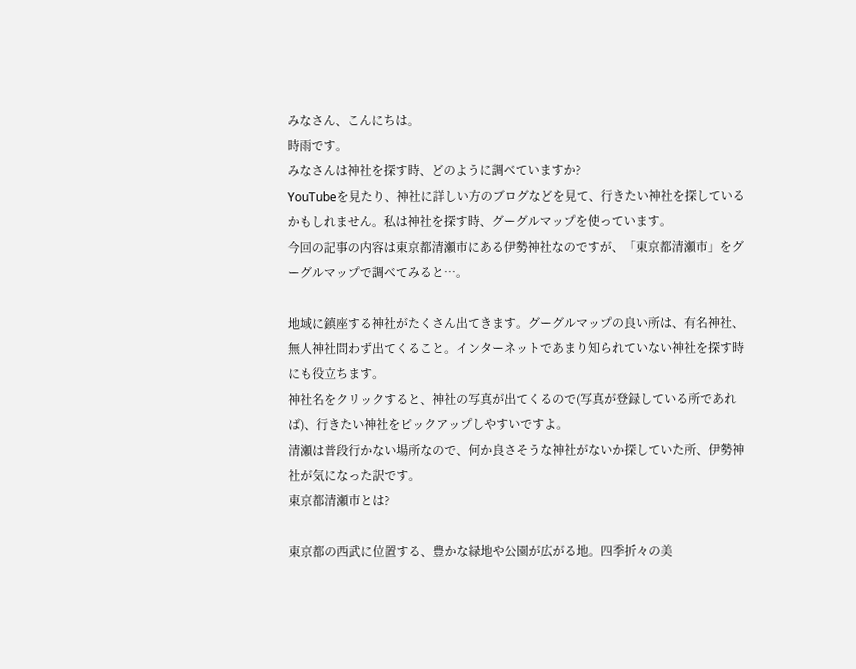みなさん、こんにちは。
時雨です。
みなさんは神社を探す時、どのように調べていますか?
YouTubeを見たり、神社に詳しい方のブログなどを見て、行きたい神社を探しているかもしれません。私は神社を探す時、グーグルマップを使っています。
今回の記事の内容は東京都清瀬市にある伊勢神社なのですが、「東京都清瀬市」をグーグルマップで調べてみると…。

地域に鎮座する神社がたくさん出てきます。グーグルマップの良い所は、有名神社、無人神社問わず出てくること。インターネットであまり知られていない神社を探す時にも役立ちます。
神社名をクリックすると、神社の写真が出てくるので(写真が登録している所であれば)、行きたい神社をピックアップしやすいですよ。
清瀬は普段行かない場所なので、何か良さそうな神社がないか探していた所、伊勢神社が気になった訳です。
東京都清瀬市とは?

東京都の西武に位置する、豊かな緑地や公園が広がる地。四季折々の美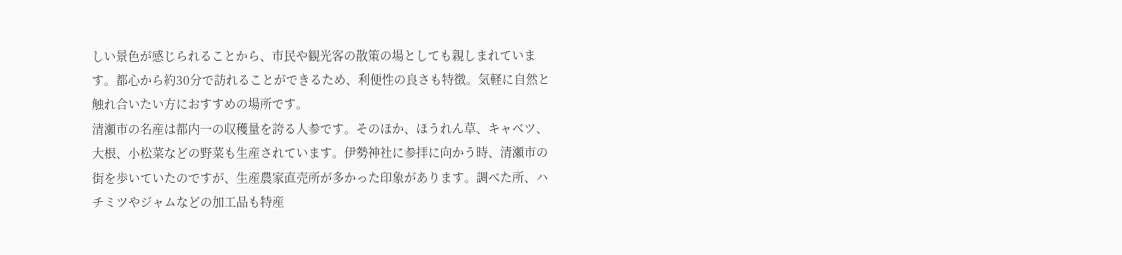しい景色が感じられることから、市民や観光客の散策の場としても親しまれています。都心から約30分で訪れることができるため、利便性の良さも特徴。気軽に自然と触れ合いたい方におすすめの場所です。
清瀬市の名産は都内一の収穫量を誇る人参です。そのほか、ほうれん草、キャベツ、大根、小松菜などの野菜も生産されています。伊勢神社に参拝に向かう時、清瀬市の街を歩いていたのですが、生産農家直売所が多かった印象があります。調べた所、ハチミツやジャムなどの加工品も特産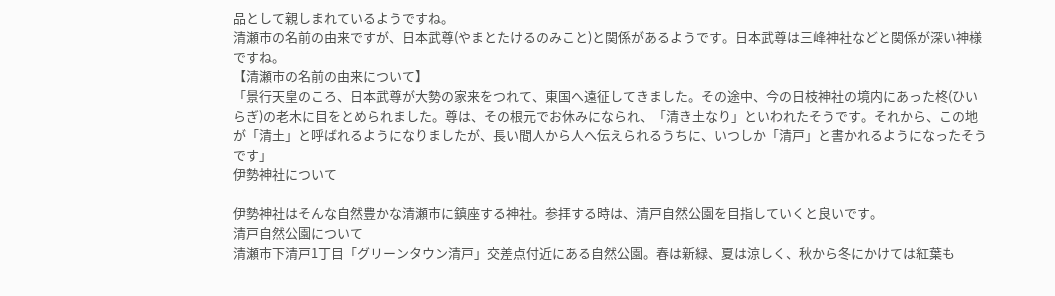品として親しまれているようですね。
清瀬市の名前の由来ですが、日本武尊(やまとたけるのみこと)と関係があるようです。日本武尊は三峰神社などと関係が深い神様ですね。
【清瀬市の名前の由来について】
「景行天皇のころ、日本武尊が大勢の家来をつれて、東国へ遠征してきました。その途中、今の日枝神社の境内にあった柊(ひいらぎ)の老木に目をとめられました。尊は、その根元でお休みになられ、「清き土なり」といわれたそうです。それから、この地が「清土」と呼ばれるようになりましたが、長い間人から人へ伝えられるうちに、いつしか「清戸」と書かれるようになったそうです」
伊勢神社について

伊勢神社はそんな自然豊かな清瀬市に鎮座する神社。参拝する時は、清戸自然公園を目指していくと良いです。
清戸自然公園について
清瀬市下清戸1丁目「グリーンタウン清戸」交差点付近にある自然公園。春は新緑、夏は涼しく、秋から冬にかけては紅葉も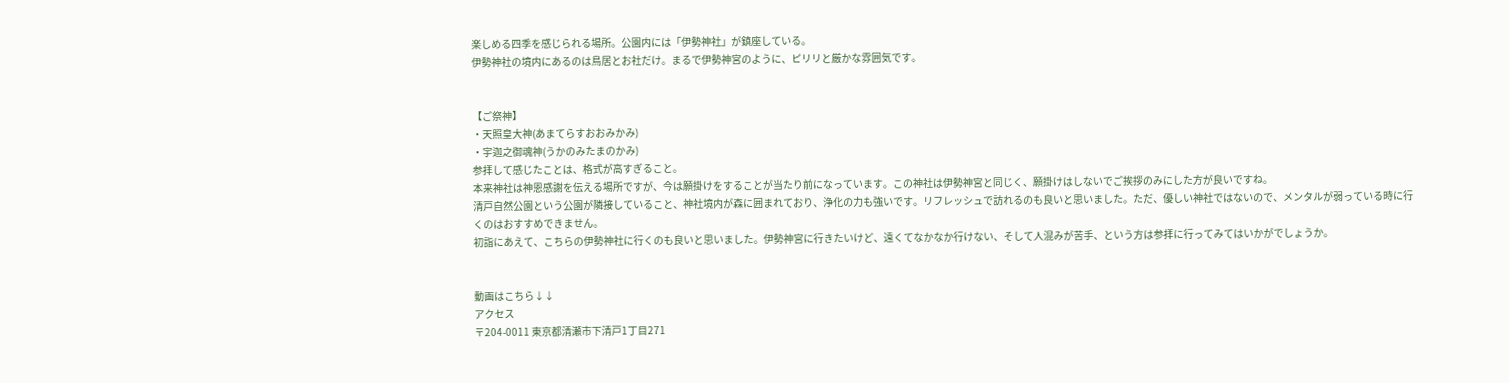楽しめる四季を感じられる場所。公園内には「伊勢神社」が鎮座している。
伊勢神社の境内にあるのは鳥居とお社だけ。まるで伊勢神宮のように、ピリリと厳かな雰囲気です。


【ご祭神】
・天照皇大神(あまてらすおおみかみ)
・宇迦之御魂神(うかのみたまのかみ)
参拝して感じたことは、格式が高すぎること。
本来神社は神恩感謝を伝える場所ですが、今は願掛けをすることが当たり前になっています。この神社は伊勢神宮と同じく、願掛けはしないでご挨拶のみにした方が良いですね。
清戸自然公園という公園が隣接していること、神社境内が森に囲まれており、浄化の力も強いです。リフレッシュで訪れるのも良いと思いました。ただ、優しい神社ではないので、メンタルが弱っている時に行くのはおすすめできません。
初詣にあえて、こちらの伊勢神社に行くのも良いと思いました。伊勢神宮に行きたいけど、遠くてなかなか行けない、そして人混みが苦手、という方は参拝に行ってみてはいかがでしょうか。


動画はこちら↓↓
アクセス
〒204-0011 東京都清瀬市下清戸1丁目271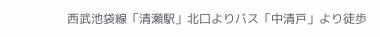西武池袋線「清瀬駅」北口よりバス「中清戸」より徒歩